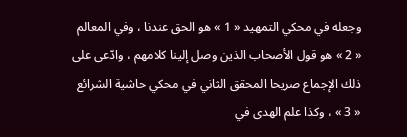وجعله في محكي التمهيد « 1 » هو الحق عندنا ، وفي المعالم « 2 » هو قول الأصحاب الذين وصل إلينا كلامهم ، وادّعى على ذلك الإجماع صريحا المحقق الثاني في محكي حاشية الشرائع « 3 » ، وكذا علم الهدى في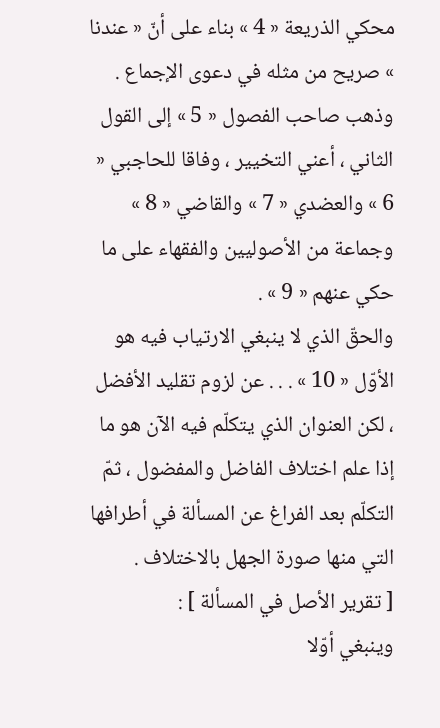محكي الذريعة « 4 » بناء على أنّ « عندنا » صريح من مثله في دعوى الإجماع .
وذهب صاحب الفصول « 5 » إلى القول الثاني ، أعني التخيير ، وفاقا للحاجبي « 6 » والعضدي « 7 » والقاضي « 8 » وجماعة من الأصوليين والفقهاء على ما حكي عنهم « 9 » .
والحقّ الذي لا ينبغي الارتياب فيه هو الأوّل « 10 » . . . عن لزوم تقليد الأفضل ، لكن العنوان الذي يتكلّم فيه الآن هو ما إذا علم اختلاف الفاضل والمفضول ، ثمّ التكلّم بعد الفراغ عن المسألة في أطرافها التي منها صورة الجهل بالاختلاف .
[ تقرير الأصل في المسألة ] :
وينبغي أوّلا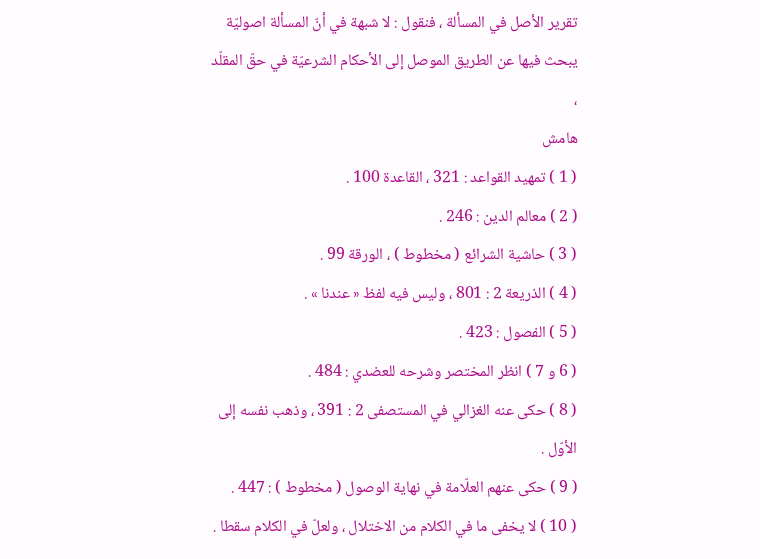تقرير الأصل في المسألة ، فنقول : لا شبهة في أنّ المسألة اصوليّة يبحث فيها عن الطريق الموصل إلى الأحكام الشرعيّة في حقّ المقلّد ،
هامش
( 1 ) تمهيد القواعد : 321 ، القاعدة 100 .
( 2 ) معالم الدين : 246 .
( 3 ) حاشية الشرائع ( مخطوط ) ، الورقة 99 .
( 4 ) الذريعة 2 : 801 ، وليس فيه لفظ « عندنا » .
( 5 ) الفصول : 423 .
( 6 و 7 ) انظر المختصر وشرحه للعضدي : 484 .
( 8 ) حكى عنه الغزالي في المستصفى 2 : 391 ، وذهب نفسه إلى الأوّل .
( 9 ) حكى عنهم العلّامة في نهاية الوصول ( مخطوط ) : 447 .
( 10 ) لا يخفى ما في الكلام من الاختلال ، ولعلّ في الكلام سقطا .